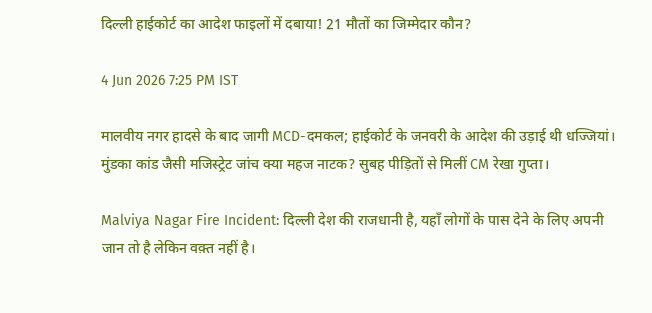दिल्ली हाईकोर्ट का आदेश फाइलों में दबाया! 21 मौतों का जिम्मेदार कौन?

4 Jun 2026 7:25 PM IST

मालवीय नगर हादसे के बाद जागी MCD-दमकल; हाईकोर्ट के जनवरी के आदेश की उड़ाई थी धज्जियां। मुंडका कांड जैसी मजिस्ट्रेट जांच क्या महज नाटक? सुबह पीड़ितों से मिलीं CM रेखा गुप्ता।

Malviya Nagar Fire Incident: दिल्ली देश की राजधानी है, यहाँ लोगों के पास देने के लिए अपनी जान तो है लेकिन वक़्त नहीं है।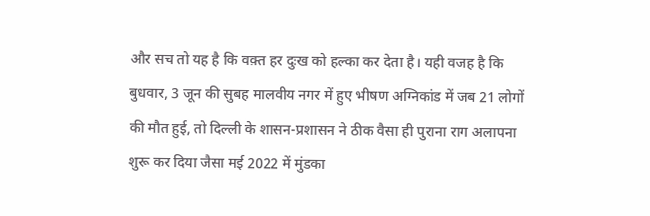और सच तो यह है कि वक़्त हर दुःख को हल्का कर देता है। यही वजह है कि बुधवार, 3 जून की सुबह मालवीय नगर में हुए भीषण अग्निकांड में जब 21 लोगों की मौत हुई, तो दिल्ली के शासन-प्रशासन ने ठीक वैसा ही पुराना राग अलापना शुरू कर दिया जैसा मई 2022 में मुंडका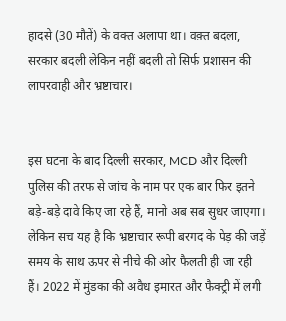हादसे (30 मौतें) के वक्त अलापा था। वक़्त बदला, सरकार बदली लेकिन नहीं बदली तो सिर्फ प्रशासन की लापरवाही और भ्रष्टाचार।


इस घटना के बाद दिल्ली सरकार, MCD और दिल्ली पुलिस की तरफ से जांच के नाम पर एक बार फिर इतने बड़े-बड़े दावे किए जा रहे हैं, मानो अब सब सुधर जाएगा। लेकिन सच यह है कि भ्रष्टाचार रूपी बरगद के पेड़ की जड़ें समय के साथ ऊपर से नीचे की ओर फैलती ही जा रही हैं। 2022 में मुंडका की अवैध इमारत और फैक्ट्री में लगी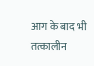आग के बाद भी तत्कालीन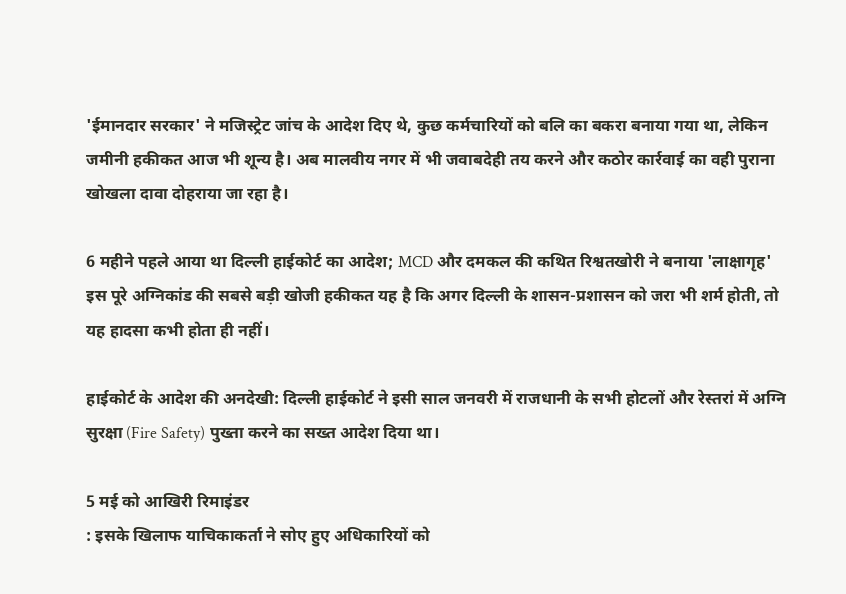'ईमानदार सरकार' ने मजिस्ट्रेट जांच के आदेश दिए थे, कुछ कर्मचारियों को बलि का बकरा बनाया गया था, लेकिन जमीनी हकीकत आज भी शून्य है। अब मालवीय नगर में भी जवाबदेही तय करने और कठोर कार्रवाई का वही पुराना खोखला दावा दोहराया जा रहा है।

6 महीने पहले आया था दिल्ली हाईकोर्ट का आदेश; MCD और दमकल की कथित रिश्वतखोरी ने बनाया 'लाक्षागृह'
इस पूरे अग्निकांड की सबसे बड़ी खोजी हकीकत यह है कि अगर दिल्ली के शासन-प्रशासन को जरा भी शर्म होती, तो यह हादसा कभी होता ही नहीं।

हाईकोर्ट के आदेश की अनदेखी: दिल्ली हाईकोर्ट ने इसी साल जनवरी में राजधानी के सभी होटलों और रेस्तरां में अग्नि सुरक्षा (Fire Safety) पुख्ता करने का सख्त आदेश दिया था।

5 मई को आखिरी रिमाइंडर
: इसके खिलाफ याचिकाकर्ता ने सोए हुए अधिकारियों को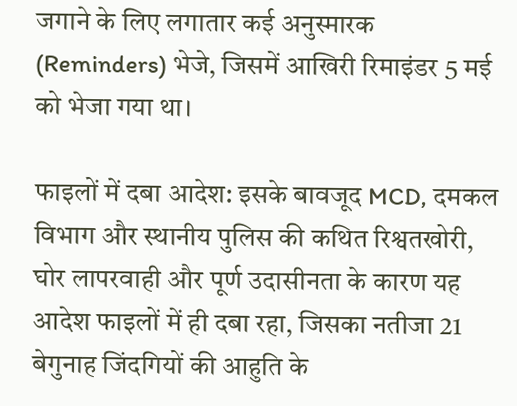जगाने के लिए लगातार कई अनुस्मारक (Reminders) भेजे, जिसमें आखिरी रिमाइंडर 5 मई को भेजा गया था।

फाइलों में दबा आदेश: इसके बावजूद MCD, दमकल विभाग और स्थानीय पुलिस की कथित रिश्वतखोरी, घोर लापरवाही और पूर्ण उदासीनता के कारण यह आदेश फाइलों में ही दबा रहा, जिसका नतीजा 21 बेगुनाह जिंदगियों की आहुति के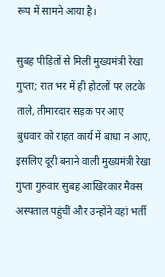रूप में सामने आया है।

सुबह पीड़ितों से मिलीं मुख्यमंत्री रेखा गुप्ता; रात भर में ही होटलों पर लटके ताले, तीमारदार सड़क पर आए
बुधवार को राहत कार्य में बाधा न आए, इसलिए दूरी बनाने वाली मुख्यमंत्री रेखा गुप्ता गुरुवार सुबह आखिरकार मैक्स अस्पताल पहुंचीं और उन्होंने वहां भर्ती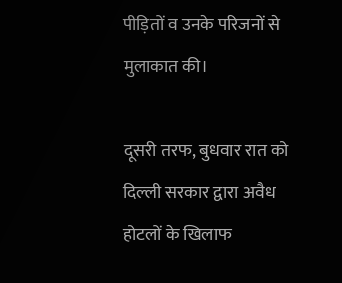पीड़ितों व उनके परिजनों से मुलाकात की।

दूसरी तरफ, बुधवार रात को दिल्ली सरकार द्वारा अवैध होटलों के खिलाफ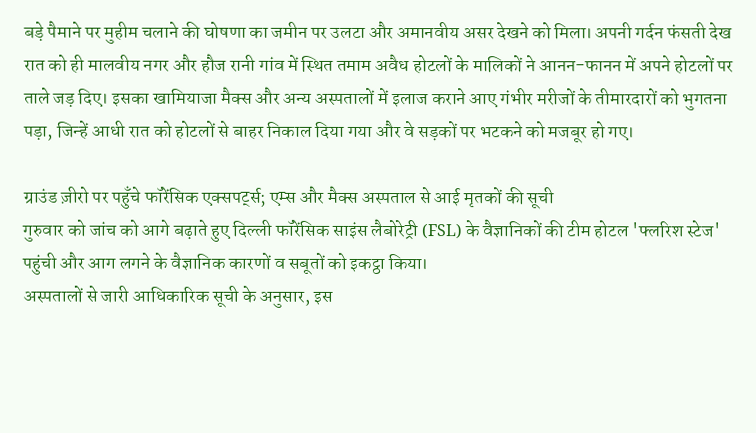बड़े पैमाने पर मुहीम चलाने की घोषणा का जमीन पर उलटा और अमानवीय असर देखने को मिला। अपनी गर्दन फंसती देख रात को ही मालवीय नगर और हौज रानी गांव में स्थित तमाम अवैध होटलों के मालिकों ने आनन-फानन में अपने होटलों पर ताले जड़ दिए। इसका खामियाजा मैक्स और अन्य अस्पतालों में इलाज कराने आए गंभीर मरीजों के तीमारदारों को भुगतना पड़ा, जिन्हें आधी रात को होटलों से बाहर निकाल दिया गया और वे सड़कों पर भटकने को मजबूर हो गए।

ग्राउंड ज़ीरो पर पहुँचे फॉरेंसिक एक्सपर्ट्स; एम्स और मैक्स अस्पताल से आई मृतकों की सूची
गुरुवार को जांच को आगे बढ़ाते हुए दिल्ली फॉरेंसिक साइंस लैबोरेट्री (FSL) के वैज्ञानिकों की टीम होटल 'फ्लरिश स्टेज' पहुंची और आग लगने के वैज्ञानिक कारणों व सबूतों को इकट्ठा किया।
अस्पतालों से जारी आधिकारिक सूची के अनुसार, इस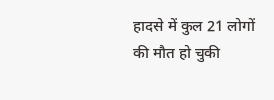हादसे में कुल 21 लोगों की मौत हो चुकी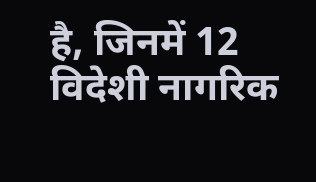है, जिनमें 12 विदेशी नागरिक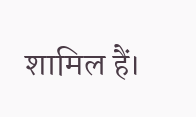शामिल हैं।